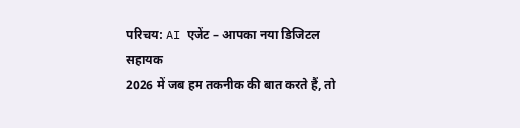परिचय: AI एजेंट – आपका नया डिजिटल सहायक
2026 में जब हम तकनीक की बात करते हैं, तो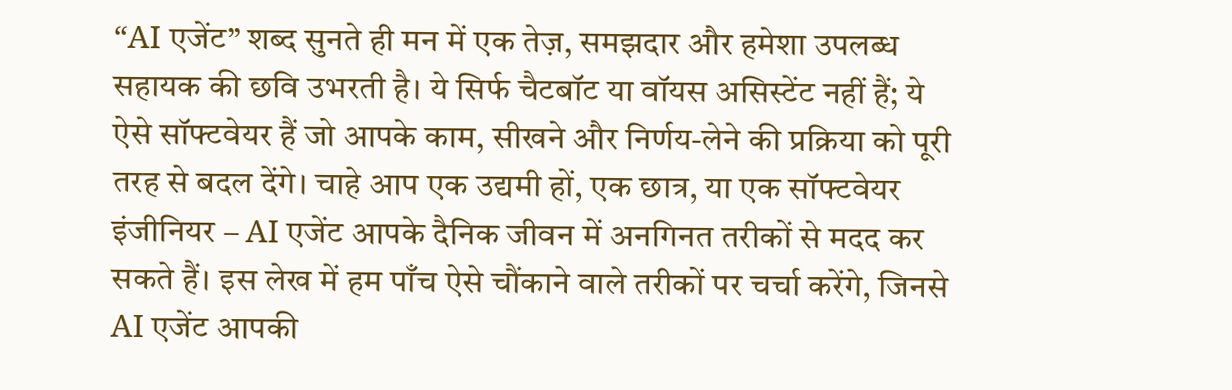“AI एजेंट” शब्द सुनते ही मन में एक तेज़, समझदार और हमेशा उपलब्ध सहायक की छवि उभरती है। ये सिर्फ चैटबॉट या वॉयस असिस्टेंट नहीं हैं; ये ऐसे सॉफ्टवेयर हैं जो आपके काम, सीखने और निर्णय‑लेने की प्रक्रिया को पूरी तरह से बदल देंगे। चाहे आप एक उद्यमी हों, एक छात्र, या एक सॉफ्टवेयर इंजीनियर – AI एजेंट आपके दैनिक जीवन में अनगिनत तरीकों से मदद कर सकते हैं। इस लेख में हम पाँच ऐसे चौंकाने वाले तरीकों पर चर्चा करेंगे, जिनसे AI एजेंट आपकी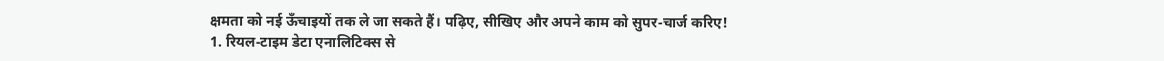क्षमता को नई ऊँचाइयों तक ले जा सकते हैं। पढ़िए, सीखिए और अपने काम को सुपर‑चार्ज करिए!
1. रियल‑टाइम डेटा एनालिटिक्स से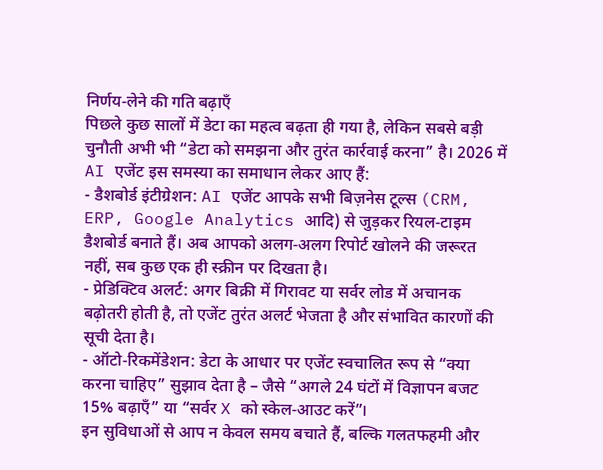निर्णय‑लेने की गति बढ़ाएँ
पिछले कुछ सालों में डेटा का महत्व बढ़ता ही गया है, लेकिन सबसे बड़ी चुनौती अभी भी “डेटा को समझना और तुरंत कार्रवाई करना” है। 2026 में AI एजेंट इस समस्या का समाधान लेकर आए हैं:
- डैशबोर्ड इंटीग्रेशन: AI एजेंट आपके सभी बिज़नेस टूल्स (CRM, ERP, Google Analytics आदि) से जुड़कर रियल‑टाइम डैशबोर्ड बनाते हैं। अब आपको अलग‑अलग रिपोर्ट खोलने की जरूरत नहीं, सब कुछ एक ही स्क्रीन पर दिखता है।
- प्रेडिक्टिव अलर्ट: अगर बिक्री में गिरावट या सर्वर लोड में अचानक बढ़ोतरी होती है, तो एजेंट तुरंत अलर्ट भेजता है और संभावित कारणों की सूची देता है।
- ऑटो‑रिकमेंडेशन: डेटा के आधार पर एजेंट स्वचालित रूप से “क्या करना चाहिए” सुझाव देता है – जैसे “अगले 24 घंटों में विज्ञापन बजट 15% बढ़ाएँ” या “सर्वर X को स्केल‑आउट करें”।
इन सुविधाओं से आप न केवल समय बचाते हैं, बल्कि गलतफहमी और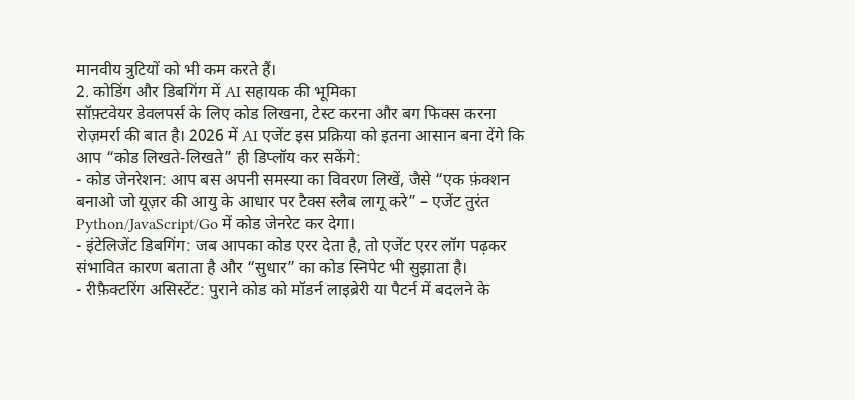मानवीय त्रुटियों को भी कम करते हैं।
2. कोडिंग और डिबगिंग में AI सहायक की भूमिका
सॉफ़्टवेयर डेवलपर्स के लिए कोड लिखना, टेस्ट करना और बग फिक्स करना रोज़मर्रा की बात है। 2026 में AI एजेंट इस प्रक्रिया को इतना आसान बना देंगे कि आप “कोड लिखते‑लिखते” ही डिप्लॉय कर सकेंगे:
- कोड जेनरेशन: आप बस अपनी समस्या का विवरण लिखें, जैसे “एक फ़ंक्शन बनाओ जो यूज़र की आयु के आधार पर टैक्स स्लैब लागू करे” – एजेंट तुरंत Python/JavaScript/Go में कोड जेनरेट कर देगा।
- इंटेलिजेंट डिबगिंग: जब आपका कोड एरर देता है, तो एजेंट एरर लॉग पढ़कर संभावित कारण बताता है और “सुधार” का कोड स्निपेट भी सुझाता है।
- रीफ़ैक्टरिंग असिस्टेंट: पुराने कोड को मॉडर्न लाइब्रेरी या पैटर्न में बदलने के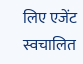लिए एजेंट स्वचालित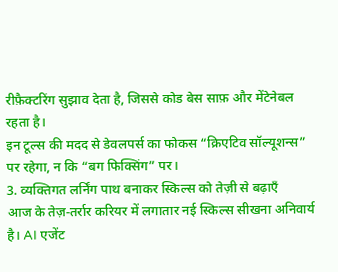रीफ़ैक्टरिंग सुझाव देता है, जिससे कोड बेस साफ़ और मेंटेनेबल रहता है।
इन टूल्स की मदद से डेवलपर्स का फोकस “क्रिएटिव सॉल्यूशन्स” पर रहेगा, न कि “बग फिक्सिंग” पर।
3. व्यक्तिगत लर्निंग पाथ बनाकर स्किल्स को तेज़ी से बढ़ाएँ
आज के तेज़‑तर्रार करियर में लगातार नई स्किल्स सीखना अनिवार्य है। AI एजेंट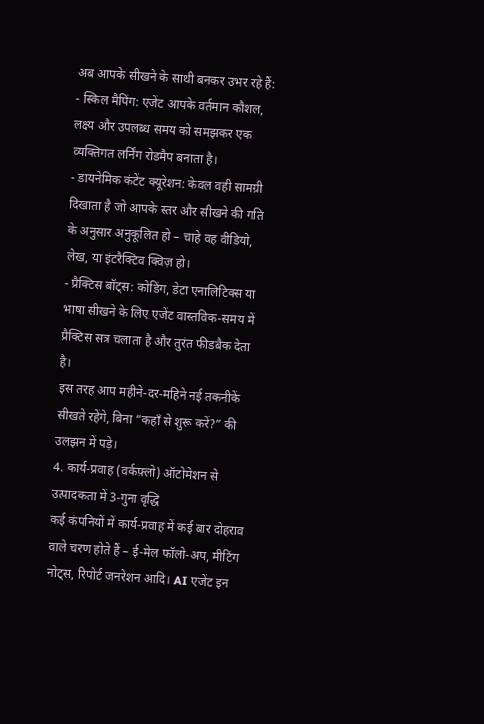अब आपके सीखने के साथी बनकर उभर रहे हैं:
- स्किल मैपिंग: एजेंट आपके वर्तमान कौशल, लक्ष्य और उपलब्ध समय को समझकर एक व्यक्तिगत लर्निंग रोडमैप बनाता है।
- डायनेमिक कंटेंट क्यूरेशन: केवल वही सामग्री दिखाता है जो आपके स्तर और सीखने की गति के अनुसार अनुकूलित हो – चाहे वह वीडियो, लेख, या इंटरैक्टिव क्विज़ हो।
- प्रैक्टिस बॉट्स: कोडिंग, डेटा एनालिटिक्स या भाषा सीखने के लिए एजेंट वास्तविक‑समय में प्रैक्टिस सत्र चलाता है और तुरंत फीडबैक देता है।
इस तरह आप महीने‑दर‑महिने नई तकनीकें सीखते रहेंगे, बिना “कहाँ से शुरू करें?” की उलझन में पड़े।
4. कार्य‑प्रवाह (वर्कफ़्लो) ऑटोमेशन से उत्पादकता में 3‑गुना वृद्धि
कई कंपनियों में कार्य‑प्रवाह में कई बार दोहराव वाले चरण होते हैं – ई‑मेल फॉलो‑अप, मीटिंग नोट्स, रिपोर्ट जनरेशन आदि। AI एजेंट इन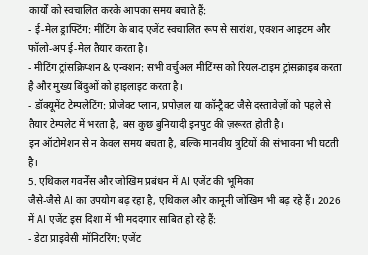कार्यों को स्वचालित करके आपका समय बचाते हैं:
- ई‑मेल ड्राफ्टिंग: मीटिंग के बाद एजेंट स्वचालित रूप से सारांश, एक्शन आइटम और फॉलो‑अप ई‑मेल तैयार करता है।
- मीटिंग ट्रांसक्रिप्शन & एन्क्शन: सभी वर्चुअल मीटिंग्स को रियल‑टाइम ट्रांसक्राइब करता है और मुख्य बिंदुओं को हाइलाइट करता है।
- डॉक्यूमेंट टेम्पलेटिंग: प्रोजेक्ट प्लान, प्रपोज़ल या कॉन्ट्रैक्ट जैसे दस्तावेज़ों को पहले से तैयार टेम्पलेट में भरता है, बस कुछ बुनियादी इनपुट की ज़रूरत होती है।
इन ऑटोमेशन से न केवल समय बचता है, बल्कि मानवीय त्रुटियों की संभावना भी घटती है।
5. एथिकल गवर्नेंस और जोखिम प्रबंधन में AI एजेंट की भूमिका
जैसे-जैसे AI का उपयोग बढ़ रहा है, एथिकल और कानूनी जोखिम भी बढ़ रहे हैं। 2026 में AI एजेंट इस दिशा में भी मददगार साबित हो रहे हैं:
- डेटा प्राइवेसी मॉनिटरिंग: एजेंट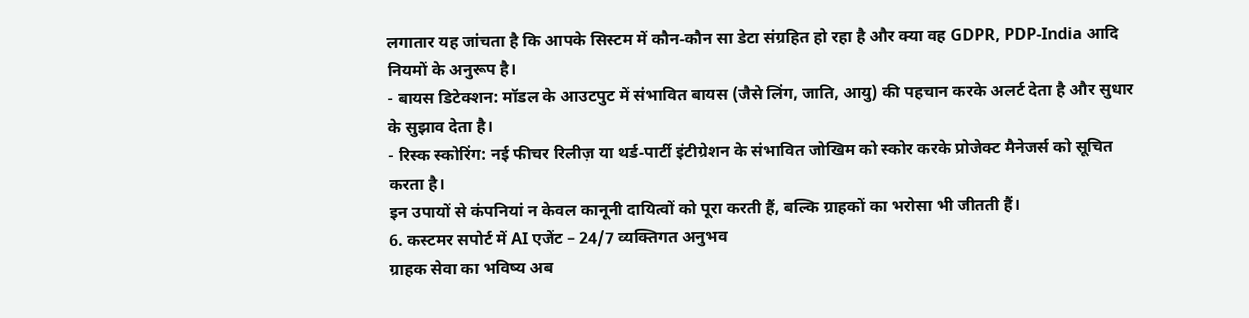लगातार यह जांचता है कि आपके सिस्टम में कौन‑कौन सा डेटा संग्रहित हो रहा है और क्या वह GDPR, PDP‑India आदि नियमों के अनुरूप है।
- बायस डिटेक्शन: मॉडल के आउटपुट में संभावित बायस (जैसे लिंग, जाति, आयु) की पहचान करके अलर्ट देता है और सुधार के सुझाव देता है।
- रिस्क स्कोरिंग: नई फीचर रिलीज़ या थर्ड‑पार्टी इंटीग्रेशन के संभावित जोखिम को स्कोर करके प्रोजेक्ट मैनेजर्स को सूचित करता है।
इन उपायों से कंपनियां न केवल कानूनी दायित्वों को पूरा करती हैं, बल्कि ग्राहकों का भरोसा भी जीतती हैं।
6. कस्टमर सपोर्ट में AI एजेंट – 24/7 व्यक्तिगत अनुभव
ग्राहक सेवा का भविष्य अब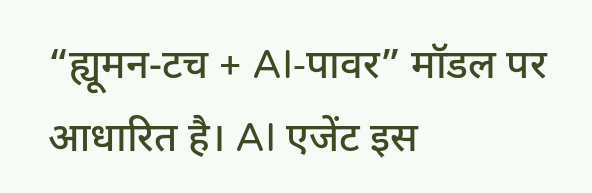“ह्यूमन‑टच + AI‑पावर” मॉडल पर आधारित है। AI एजेंट इस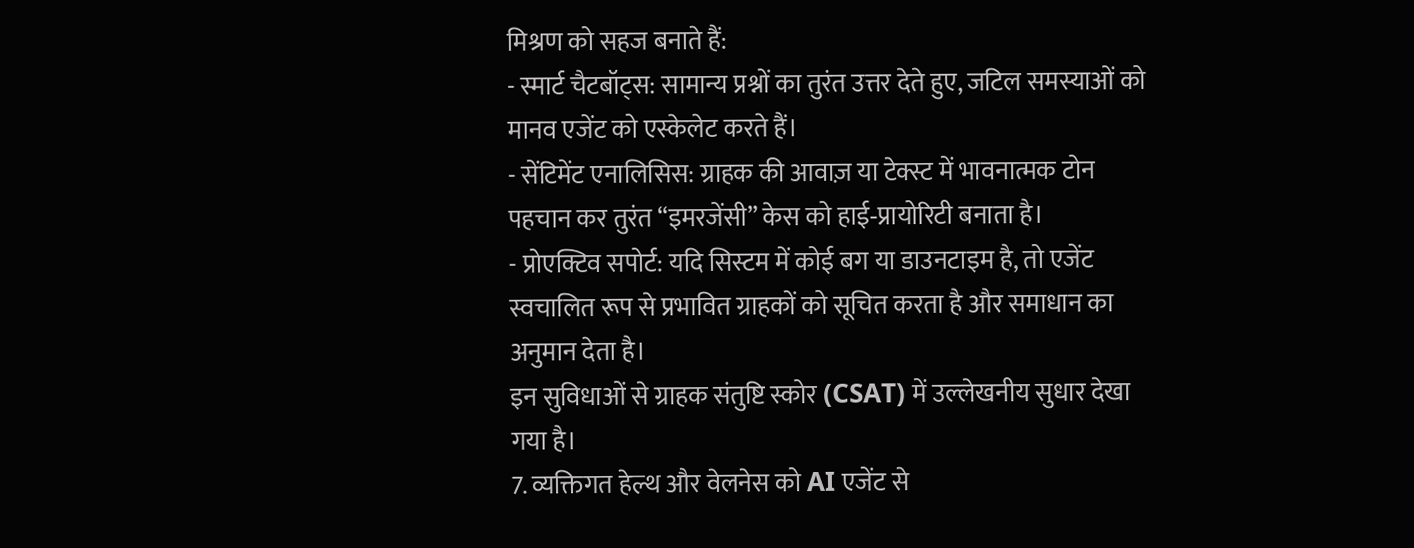मिश्रण को सहज बनाते हैं:
- स्मार्ट चैटबॉट्स: सामान्य प्रश्नों का तुरंत उत्तर देते हुए, जटिल समस्याओं को मानव एजेंट को एस्केलेट करते हैं।
- सेंटिमेंट एनालिसिस: ग्राहक की आवाज़ या टेक्स्ट में भावनात्मक टोन पहचान कर तुरंत “इमरजेंसी” केस को हाई‑प्रायोरिटी बनाता है।
- प्रोएक्टिव सपोर्ट: यदि सिस्टम में कोई बग या डाउनटाइम है, तो एजेंट स्वचालित रूप से प्रभावित ग्राहकों को सूचित करता है और समाधान का अनुमान देता है।
इन सुविधाओं से ग्राहक संतुष्टि स्कोर (CSAT) में उल्लेखनीय सुधार देखा गया है।
7. व्यक्तिगत हेल्थ और वेलनेस को AI एजेंट से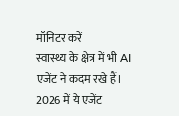मॉनिटर करें
स्वास्थ्य के क्षेत्र में भी AI एजेंट ने कदम रखे हैं। 2026 में ये एजेंट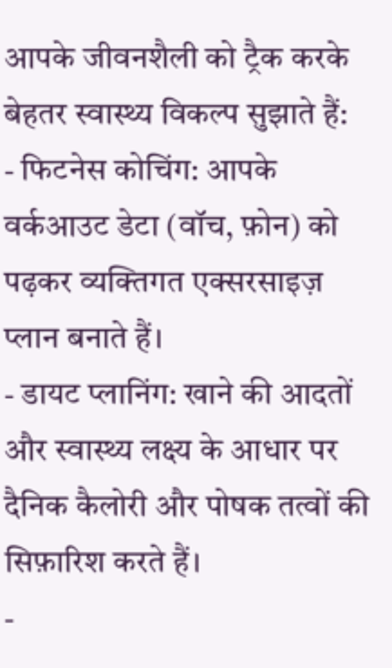आपके जीवनशैली को ट्रैक करके बेहतर स्वास्थ्य विकल्प सुझाते हैं:
- फिटनेस कोचिंग: आपके वर्कआउट डेटा (वॉच, फ़ोन) को पढ़कर व्यक्तिगत एक्सरसाइज़ प्लान बनाते हैं।
- डायट प्लानिंग: खाने की आदतों और स्वास्थ्य लक्ष्य के आधार पर दैनिक कैलोरी और पोषक तत्वों की सिफ़ारिश करते हैं।
-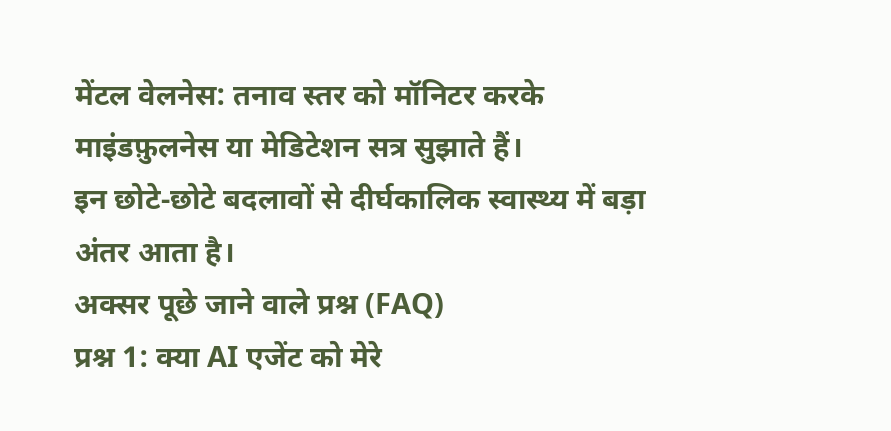मेंटल वेलनेस: तनाव स्तर को मॉनिटर करके माइंडफ़ुलनेस या मेडिटेशन सत्र सुझाते हैं।
इन छोटे‑छोटे बदलावों से दीर्घकालिक स्वास्थ्य में बड़ा अंतर आता है।
अक्सर पूछे जाने वाले प्रश्न (FAQ)
प्रश्न 1: क्या AI एजेंट को मेरे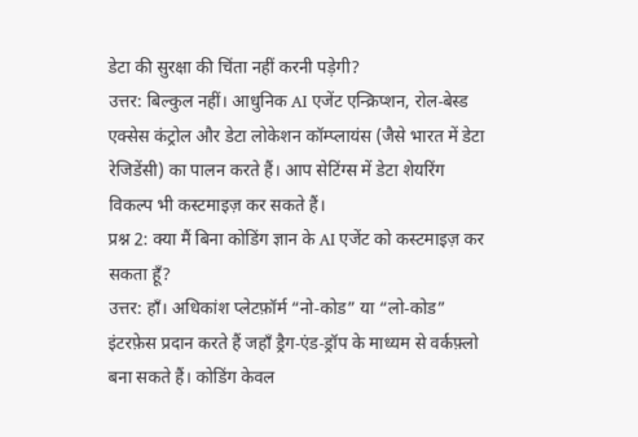डेटा की सुरक्षा की चिंता नहीं करनी पड़ेगी?
उत्तर: बिल्कुल नहीं। आधुनिक AI एजेंट एन्क्रिप्शन, रोल‑बेस्ड एक्सेस कंट्रोल और डेटा लोकेशन कॉम्प्लायंस (जैसे भारत में डेटा रेजिडेंसी) का पालन करते हैं। आप सेटिंग्स में डेटा शेयरिंग विकल्प भी कस्टमाइज़ कर सकते हैं।
प्रश्न 2: क्या मैं बिना कोडिंग ज्ञान के AI एजेंट को कस्टमाइज़ कर सकता हूँ?
उत्तर: हाँ। अधिकांश प्लेटफ़ॉर्म “नो‑कोड” या “लो‑कोड” इंटरफ़ेस प्रदान करते हैं जहाँ ड्रैग‑एंड‑ड्रॉप के माध्यम से वर्कफ़्लो बना सकते हैं। कोडिंग केवल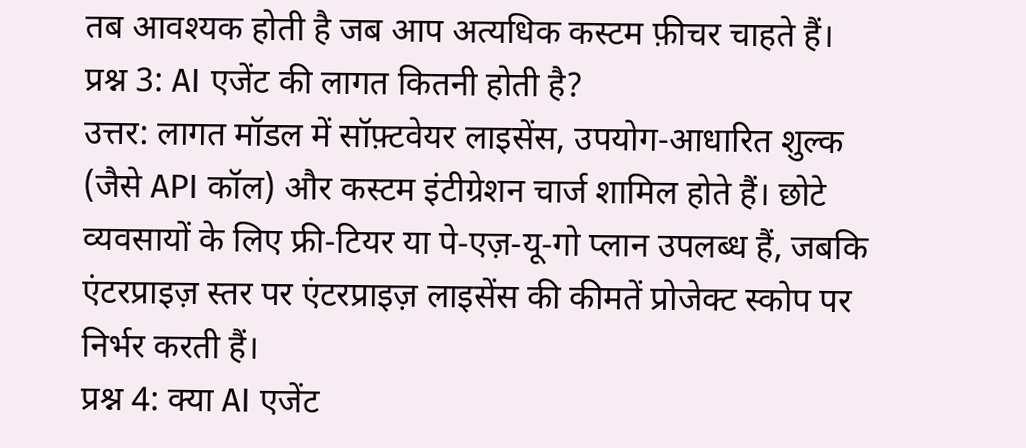तब आवश्यक होती है जब आप अत्यधिक कस्टम फ़ीचर चाहते हैं।
प्रश्न 3: AI एजेंट की लागत कितनी होती है?
उत्तर: लागत मॉडल में सॉफ़्टवेयर लाइसेंस, उपयोग‑आधारित शुल्क (जैसे API कॉल) और कस्टम इंटीग्रेशन चार्ज शामिल होते हैं। छोटे व्यवसायों के लिए फ्री‑टियर या पे‑एज़‑यू‑गो प्लान उपलब्ध हैं, जबकि एंटरप्राइज़ स्तर पर एंटरप्राइज़ लाइसेंस की कीमतें प्रोजेक्ट स्कोप पर निर्भर करती हैं।
प्रश्न 4: क्या AI एजेंट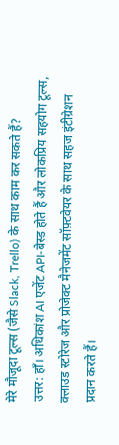मेरे मौजूदा टूल्स (जैसे Slack, Trello) के साथ काम कर सकते हैं?
उत्तर: हाँ। अधिकांश AI एजेंट API‑बेस्ड होते हैं और लोकप्रिय सहयोग टूल्स, क्लाउड स्टोरेज और प्रोजेक्ट मैनेजमेंट सॉफ़्टवेयर के साथ सहज इंटीग्रेशन प्रदान करते हैं।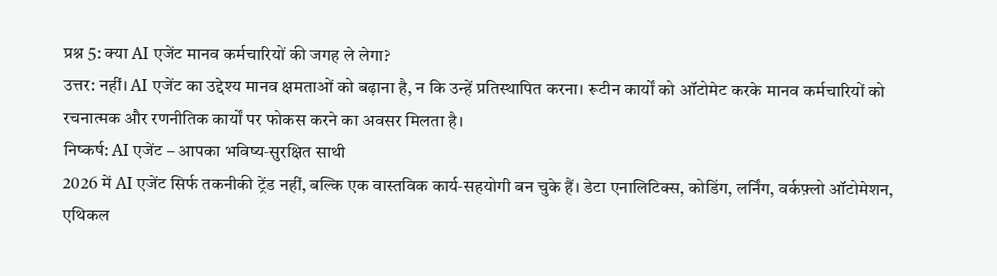प्रश्न 5: क्या AI एजेंट मानव कर्मचारियों की जगह ले लेगा?
उत्तर: नहीं। AI एजेंट का उद्देश्य मानव क्षमताओं को बढ़ाना है, न कि उन्हें प्रतिस्थापित करना। रूटीन कार्यों को ऑटोमेट करके मानव कर्मचारियों को रचनात्मक और रणनीतिक कार्यों पर फोकस करने का अवसर मिलता है।
निष्कर्ष: AI एजेंट – आपका भविष्य‑सुरक्षित साथी
2026 में AI एजेंट सिर्फ तकनीकी ट्रेंड नहीं, बल्कि एक वास्तविक कार्य‑सहयोगी बन चुके हैं। डेटा एनालिटिक्स, कोडिंग, लर्निंग, वर्कफ़्लो ऑटोमेशन, एथिकल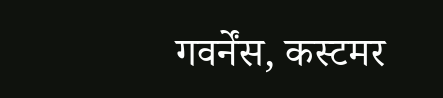गवर्नेंस, कस्टमर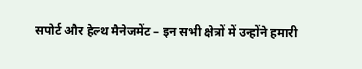सपोर्ट और हेल्थ मैनेजमेंट – इन सभी क्षेत्रों में उन्होंने हमारी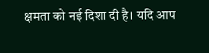क्षमता को नई दिशा दी है। यदि आप